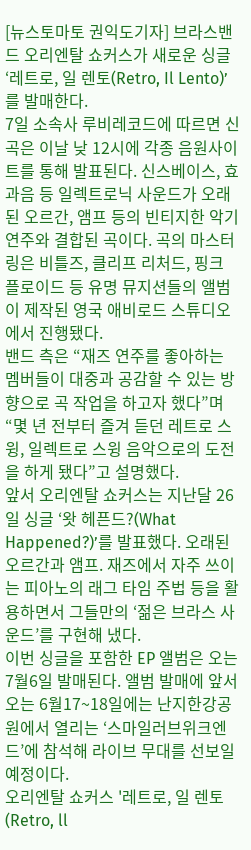[뉴스토마토 권익도기자] 브라스밴드 오리엔탈 쇼커스가 새로운 싱글 ‘레트로, 일 렌토(Retro, Il Lento)’를 발매한다.
7일 소속사 루비레코드에 따르면 신곡은 이날 낮 12시에 각종 음원사이트를 통해 발표된다. 신스베이스, 효과음 등 일렉트로닉 사운드가 오래된 오르간, 앰프 등의 빈티지한 악기 연주와 결합된 곡이다. 곡의 마스터링은 비틀즈, 클리프 리처드, 핑크 플로이드 등 유명 뮤지션들의 앨범이 제작된 영국 애비로드 스튜디오에서 진행됐다.
밴드 측은 “재즈 연주를 좋아하는 멤버들이 대중과 공감할 수 있는 방향으로 곡 작업을 하고자 했다”며 “몇 년 전부터 즐겨 듣던 레트로 스윙, 일렉트로 스윙 음악으로의 도전을 하게 됐다”고 설명했다.
앞서 오리엔탈 쇼커스는 지난달 26일 싱글 ‘왓 헤픈드?(What Happened?)’를 발표했다. 오래된 오르간과 앰프. 재즈에서 자주 쓰이는 피아노의 래그 타임 주법 등을 활용하면서 그들만의 ‘젊은 브라스 사운드’를 구현해 냈다.
이번 싱글을 포함한 EP 앨범은 오는 7월6일 발매된다. 앨범 발매에 앞서 오는 6월17~18일에는 난지한강공원에서 열리는 ‘스마일러브위크엔드’에 참석해 라이브 무대를 선보일 예정이다.
오리엔탈 쇼커스 '레트로, 일 렌토(Retro, ll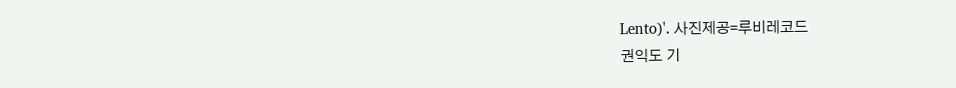Lento)'. 사진제공=루비레코드
권익도 기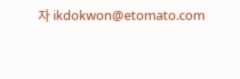자 ikdokwon@etomato.com